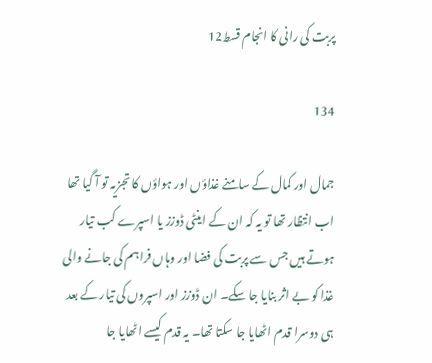پربت کی رانی کا انجام قسط12

134

جمال اور کمال کے سامنے غذاؤں اور ہواؤں کا تجزیہ تو آ گیا تھا اب انتظار تھا تو یہ کہ ان کے اینٹی ڈوزز یا اسپرے کب تیار ہوتے ہیں جس سے پربت کی فضا اور وہاں فراہم کی جانے والی غذا کو بے اثر بنایا جا سکے۔ ان ڈوزز اور اسپروں کی تیار کے بعد ہی دوسرا قدم اٹھایا جا سکتا تھا۔ یہ قدم کیسے اٹھایا جا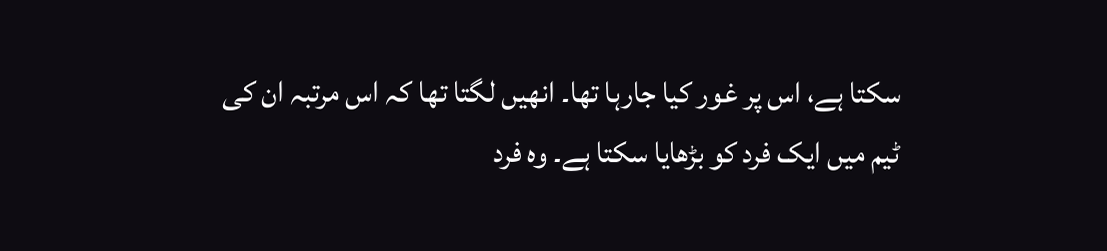سکتا ہے، اس پر غور کیا جارہا تھا۔ انھیں لگتا تھا کہ اس مرتبہ ان کی ٹیم میں ایک فرد کو بڑھایا سکتا ہے۔ وہ فرد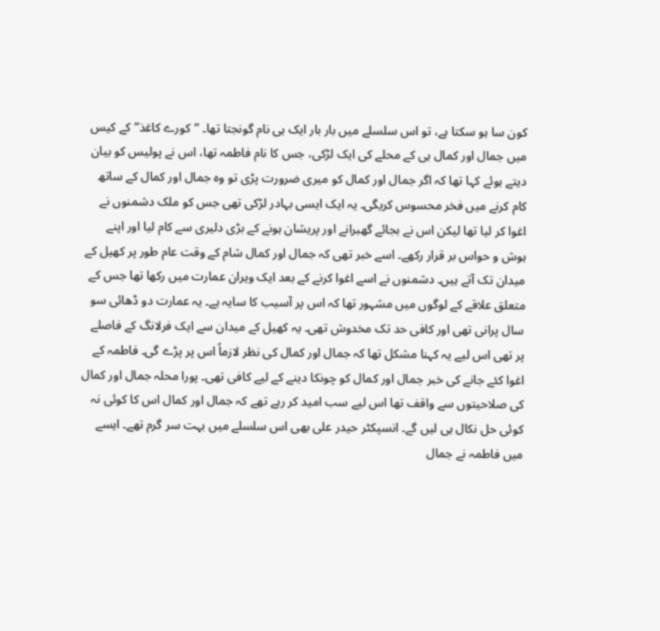کون سا ہو سکتا ہے، تو اس سلسلے میں بار بار ایک ہی نام گونجتا تھا۔ ”کورے کاغذ” کے کیس میں جمال اور کمال ہی کے محلے کی ایک لڑکی، جس کا نام فاطمہ تھا، اس نے پولیس کو بیان دیتے ہوئے کہا تھا کہ اگر جمال اور کمال کو میری ضرورت پڑی تو وہ جمال اور کمال کے ساتھ کام کرنے میں فخر محسوس کریگی۔ یہ ایک ایسی بہادر لڑکی تھی جس کو ملک دشمنوں نے اغوا کر لیا تھا لیکن اس نے بجائے گھبرانے اور پریشان ہونے کے بڑی دلیری سے کام لیا اور اپنے ہوش و حواس بر قرار رکھے۔ اسے خبر تھی کہ جمال اور کمال شام کے وقت عام طور پر کھیل کے میدان تک آتے ہیں۔ دشمنوں نے اسے اغوا کرنے کے بعد ایک ویران عمارت میں رکھا تھا جس کے متعلق علاقے کے لوگوں میں مشہور تھا کہ اس پر آسیب کا سایہ ہے۔ یہ عمارت دو ڈھائی سو سال پرانی تھی اور کافی حد تک مخدوش تھی۔ یہ کھیل کے میدان سے ایک فرلانگ کے فاصلے پر تھی اس لیے یہ کہنا مشکل تھا کہ جمال اور کمال کی نظر لازماً اس پر پڑے گی۔ فاطمہ کے اغوا کئے جانے کی خبر جمال اور کمال کو چونکا دینے کے لیے کافی تھی۔ پورا محلہ جمال اور کمال کی صلاحیتوں سے واقف تھا اس لیے سب امید کر رہے تھے کہ جمال اور کمال اس کا کوئی نہ کوئی حل نکال ہی لیں گے۔ انسپکٹر حیدر علی بھی اس سلسلے میں بہت سر گرم تھے۔ ایسے میں فاطمہ نے جمال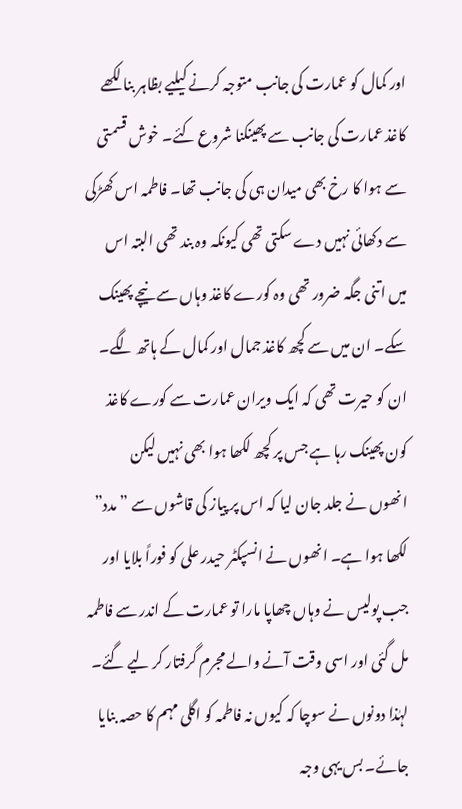اور کمال کو عمارت کی جانب متوجہ کرنے کیلیے بظاہر بنا لکھے کاغذ عمارت کی جانب سے پھینکنا شروع کئے۔ خوش قسمتی سے ہوا کا رخ بھی میدان ہی کی جانب تھا۔ فاطمہ اس کھڑکی سے دکھائی نہیں دے سکتی تھی کیونکہ وہ بند تھی البتہ اس میں اتنی جگہ ضرور تھی وہ کورے کاغذ وہاں سے نیچے پھینک سکے۔ ان میں سے کچھ کاغذ جمال اور کمال کے ہاتھ لگے۔ ان کو حیرت تھی کہ ایک ویران عمارت سے کورے کاغذ کون پھینک رہا ہے جس پر کچھ لکھا ہوا بھی نہیں لیکن انھوں نے جلد جان لیا کہ اس پر پیاز کی قاشوں سے ”مدد” لکھا ہوا ہے۔ انھوں نے انسپکٹر حیدر علی کو فوراً بلایا اور جب پولیس نے وہاں چھاپا مارا تو عمارت کے اندر سے فاطمہ مل گئی اور اسی وقت آنے والے مجرم گرفتار کر لیے گئے۔ لہٰذا دونوں نے سوچا کہ کیوں نہ فاطمہ کو اگلی مہم کا حصہ بنایا جائے۔ بس یہی وجہ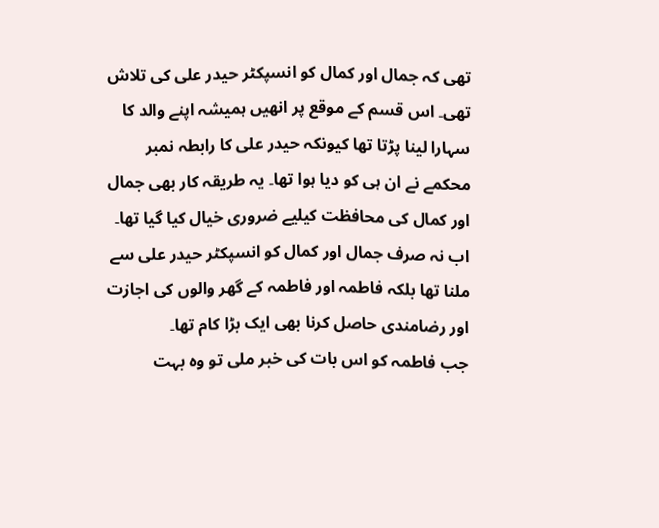تھی کہ جمال اور کمال کو انسپکٹر حیدر علی کی تلاش تھی۔ اس قسم کے موقع پر انھیں ہمیشہ اپنے والد کا سہارا لینا پڑتا تھا کیونکہ حیدر علی کا رابطہ نمبر محکمے نے ان ہی کو دیا ہوا تھا۔ یہ طریقہ کار بھی جمال اور کمال کی محافظت کیلیے ضروری خیال کیا گیا تھا۔ اب نہ صرف جمال اور کمال کو انسپکٹر حیدر علی سے ملنا تھا بلکہ فاطمہ اور فاطمہ کے گھر والوں کی اجازت اور رضامندی حاصل کرنا بھی ایک بڑا کام تھا۔
جب فاطمہ کو اس بات کی خبر ملی تو وہ بہت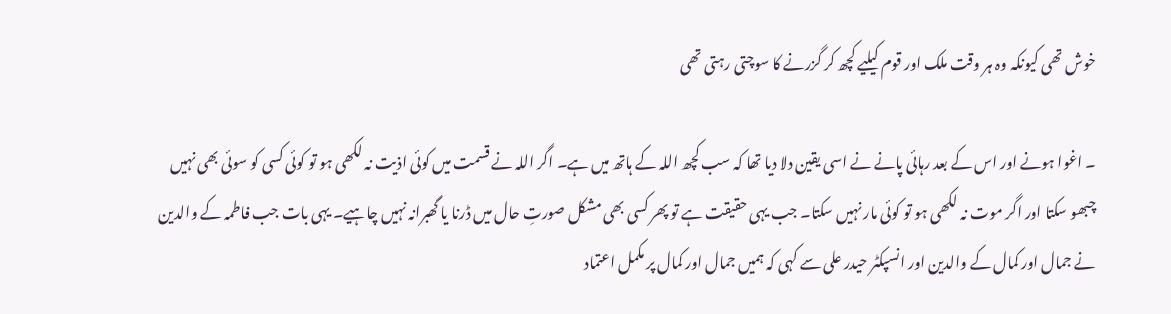خوش تھی کیونکہ وہ ہر وقت ملک اور قوم کیلیے کچھ کر گزرنے کا سوچتی رہتی تھی

۔ اغوا ہونے اور اس کے بعد رہائی پانے نے اسی یقین دلا دیا تھا کہ سب کچھ اللہ کے ہاتھ میں ہے۔ اگر اللہ نے قسمت میں کوئی اذیت نہ لکھی ہو تو کوئی کسی کو سوئی بھی نہیں چبھو سکتا اور اگر موت نہ لکھی ہو تو کوئی مار نہیں سکتا۔ جب یہی حقیقت ہے تو پھر کسی بھی مشکل صورتِ حال میں ڈرنا یا گھبرانہ نہیں چاہیے۔ یہی بات جب فاطمہ کے والدین نے جمال اور کمال کے والدین اور انسپکٹر حیدر علی سے کہی کہ ہمیں جمال اور کمال پر مکمل اعتماد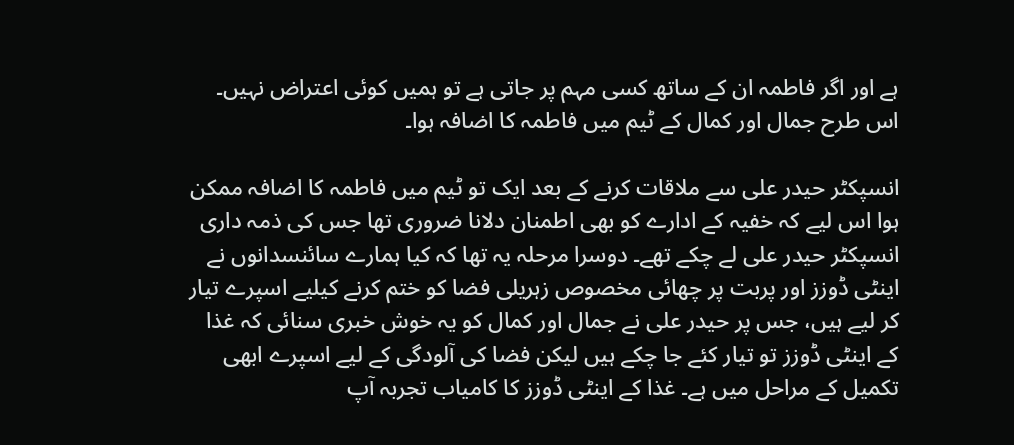ہے اور اگر فاطمہ ان کے ساتھ کسی مہم پر جاتی ہے تو ہمیں کوئی اعتراض نہیں۔ اس طرح جمال اور کمال کے ٹیم میں فاطمہ کا اضافہ ہوا۔

انسپکٹر حیدر علی سے ملاقات کرنے کے بعد ایک تو ٹیم میں فاطمہ کا اضافہ ممکن ہوا اس لیے کہ خفیہ کے ادارے کو بھی اطمنان دلانا ضروری تھا جس کی ذمہ داری انسپکٹر حیدر علی لے چکے تھے۔ دوسرا مرحلہ یہ تھا کہ کیا ہمارے سائنسدانوں نے اینٹی ڈوزز اور پربت پر چھائی مخصوص زہریلی فضا کو ختم کرنے کیلیے اسپرے تیار کر لیے ہیں، جس پر حیدر علی نے جمال اور کمال کو یہ خوش خبری سنائی کہ غذا کے اینٹی ڈوزز تو تیار کئے جا چکے ہیں لیکن فضا کی آلودگی کے لیے اسپرے ابھی تکمیل کے مراحل میں ہے۔ غذا کے اینٹی ڈوزز کا کامیاب تجربہ آپ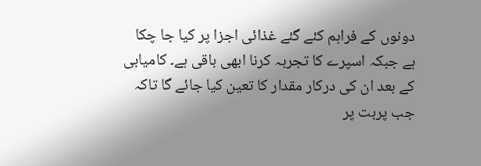دونوں کے فراہم کئے گئے غذائی اجزا پر کیا جا چکا ہے جبکہ اسپرے کا تجربہ کرنا ابھی باقی ہے۔ کامیابی کے بعد ان کی درکار مقدار کا تعین کیا جائے گا تاکہ جب پربت پر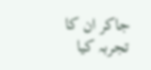جاکر ان کا تجربہ کیا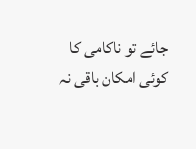جائے تو ناکامی کا کوئی امکان باقی نہ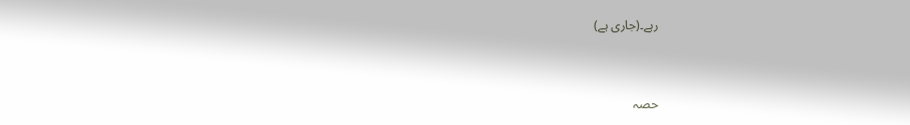رہے۔(جاری ہے)



حصہ